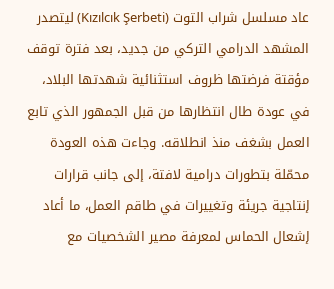عاد مسلسل شراب التوت (Kızılcık Şerbeti) ليتصدر المشهد الدرامي التركي من جديد، بعد فترة توقف مؤقتة فرضتها ظروف استثنائية شهدتها البلاد، في عودة طال انتظارها من قبل الجمهور الذي تابع العمل بشغف منذ انطلاقه. وجاءت هذه العودة محمّلة بتطورات درامية لافتة، إلى جانب قرارات إنتاجية جريئة وتغييرات في طاقم العمل، ما أعاد إشعال الحماس لمعرفة مصير الشخصيات مع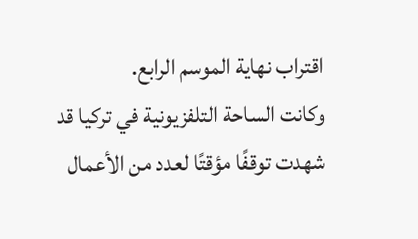اقتراب نهاية الموسم الرابع.
وكانت الساحة التلفزيونية في تركيا قد شهدت توقفًا مؤقتًا لعدد من الأعمال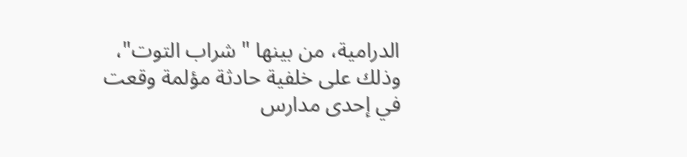الدرامية، من بينها "شراب التوت"، وذلك على خلفية حادثة مؤلمة وقعت في إحدى مدارس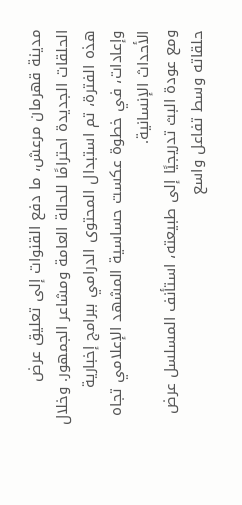مدينة قهرمان مرعش، ما دفع القنوات إلى تعليق عرض الحلقات الجديدة احترامًا للحالة العامة ومشاعر الجمهور. وخلال هذه الفترة، تم استبدال المحتوى الدرامي ببرامج إخبارية وإعادات، في خطوة عكست حساسية المشهد الإعلامي تجاه الأحداث الإنسانية.
ومع عودة البث تدريجيًا إلى طبيعته، استأنف المسلسل عرض حلقاته وسط تفاعل واسع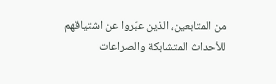من المتابعين، الذين عبّروا عن اشتياقهم للأحداث المتشابكة والصراعات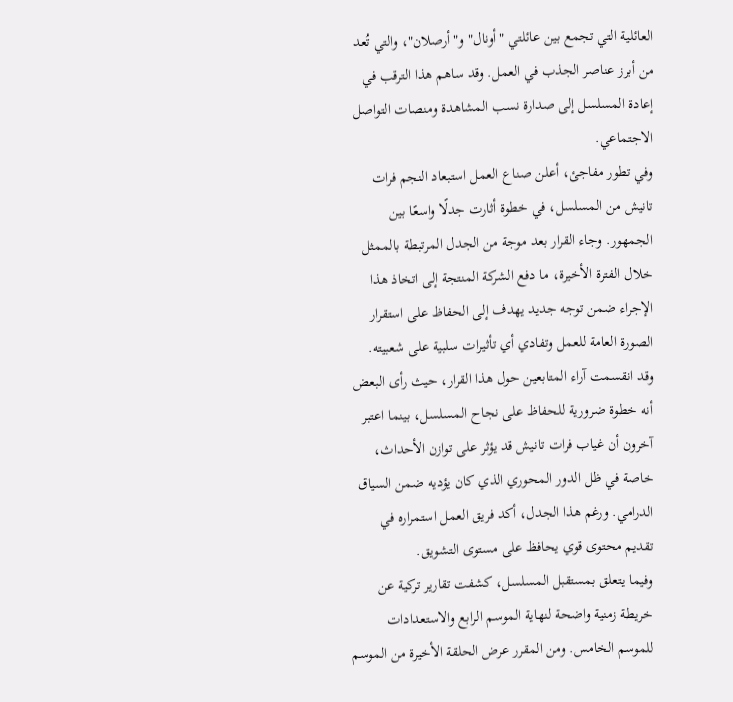العائلية التي تجمع بين عائلتي "أونال" و"أرصلان"، والتي تُعد من أبرز عناصر الجذب في العمل. وقد ساهم هذا الترقب في إعادة المسلسل إلى صدارة نسب المشاهدة ومنصات التواصل الاجتماعي.
وفي تطور مفاجئ، أعلن صناع العمل استبعاد النجم فرات تانيش من المسلسل، في خطوة أثارت جدلًا واسعًا بين الجمهور. وجاء القرار بعد موجة من الجدل المرتبطة بالممثل خلال الفترة الأخيرة، ما دفع الشركة المنتجة إلى اتخاذ هذا الإجراء ضمن توجه جديد يهدف إلى الحفاظ على استقرار الصورة العامة للعمل وتفادي أي تأثيرات سلبية على شعبيته. وقد انقسمت آراء المتابعين حول هذا القرار، حيث رأى البعض أنه خطوة ضرورية للحفاظ على نجاح المسلسل، بينما اعتبر آخرون أن غياب فرات تانيش قد يؤثر على توازن الأحداث، خاصة في ظل الدور المحوري الذي كان يؤديه ضمن السياق الدرامي. ورغم هذا الجدل، أكد فريق العمل استمراره في تقديم محتوى قوي يحافظ على مستوى التشويق.
وفيما يتعلق بمستقبل المسلسل، كشفت تقارير تركية عن خريطة زمنية واضحة لنهاية الموسم الرابع والاستعدادات للموسم الخامس. ومن المقرر عرض الحلقة الأخيرة من الموسم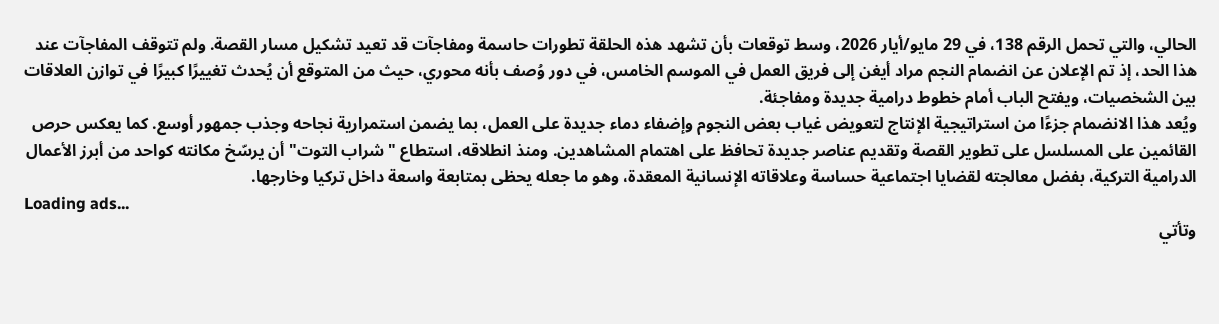الحالي، والتي تحمل الرقم 138، في 29 مايو/أيار 2026، وسط توقعات بأن تشهد هذه الحلقة تطورات حاسمة ومفاجآت قد تعيد تشكيل مسار القصة. ولم تتوقف المفاجآت عند هذا الحد، إذ تم الإعلان عن انضمام النجم مراد أيغن إلى فريق العمل في الموسم الخامس، في دور وُصف بأنه محوري، حيث من المتوقع أن يُحدث تغييرًا كبيرًا في توازن العلاقات بين الشخصيات، ويفتح الباب أمام خطوط درامية جديدة ومفاجئة.
ويُعد هذا الانضمام جزءًا من استراتيجية الإنتاج لتعويض غياب بعض النجوم وإضفاء دماء جديدة على العمل، بما يضمن استمرارية نجاحه وجذب جمهور أوسع. كما يعكس حرص القائمين على المسلسل على تطوير القصة وتقديم عناصر جديدة تحافظ على اهتمام المشاهدين. ومنذ انطلاقه، استطاع "شراب التوت" أن يرسّخ مكانته كواحد من أبرز الأعمال الدرامية التركية، بفضل معالجته لقضايا اجتماعية حساسة وعلاقاته الإنسانية المعقدة، وهو ما جعله يحظى بمتابعة واسعة داخل تركيا وخارجها.
Loading ads...
وتأتي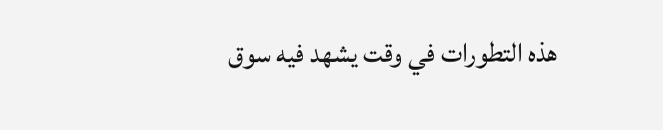هذه التطورات في وقت يشهد فيه سوق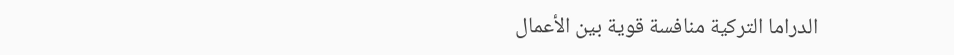الدراما التركية منافسة قوية بين الأعمال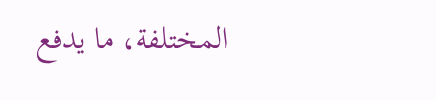المختلفة، ما يدفع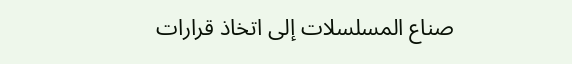صناع المسلسلات إلى اتخاذ قرارات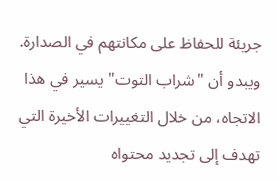جريئة للحفاظ على مكانتهم في الصدارة. ويبدو أن "شراب التوت" يسير في هذا الاتجاه، من خلال التغييرات الأخيرة التي تهدف إلى تجديد محتواه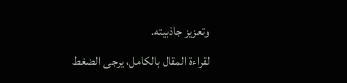وتعزيز جاذبيته.
لقراءة المقال بالكامل، يرجى الضغط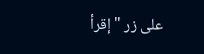على زر "إقرأ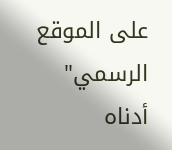على الموقع الرسمي" أدناه